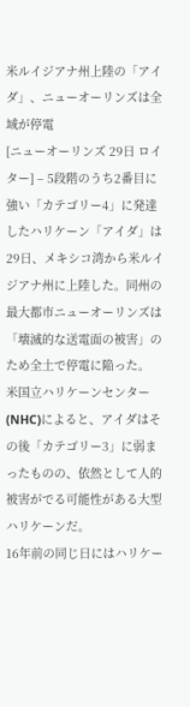米ルイジアナ州上陸の「アイダ」、ニューオーリンズは全域が停電
[ニューオーリンズ 29日 ロイター] – 5段階のうち2番目に強い「カテゴリー4」に発達したハリケーン「アイダ」は29日、メキシコ湾から米ルイジアナ州に上陸した。同州の最大都市ニューオーリンズは「壊滅的な送電面の被害」のため全土で停電に陥った。
米国立ハリケーンセンター(NHC)によると、アイダはその後「カテゴリー3」に弱まったものの、依然として人的被害がでる可能性がある大型ハリケーンだ。
16年前の同じ日にはハリケー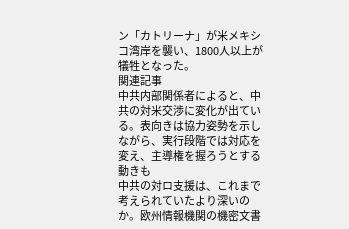ン「カトリーナ」が米メキシコ湾岸を襲い、1800人以上が犠牲となった。
関連記事
中共内部関係者によると、中共の対米交渉に変化が出ている。表向きは協力姿勢を示しながら、実行段階では対応を変え、主導権を握ろうとする動きも
中共の対ロ支援は、これまで考えられていたより深いのか。欧州情報機関の機密文書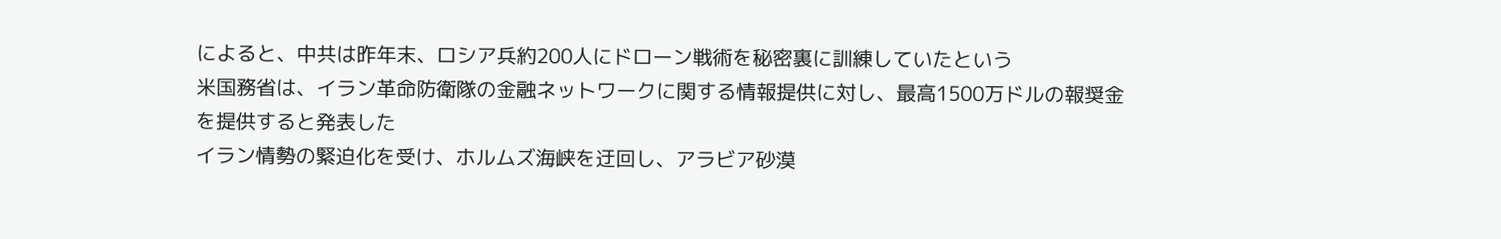によると、中共は昨年末、ロシア兵約200人にドローン戦術を秘密裏に訓練していたという
米国務省は、イラン革命防衛隊の金融ネットワークに関する情報提供に対し、最高1500万ドルの報奨金を提供すると発表した
イラン情勢の緊迫化を受け、ホルムズ海峡を迂回し、アラビア砂漠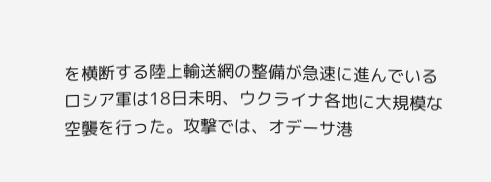を横断する陸上輸送網の整備が急速に進んでいる
ロシア軍は18日未明、ウクライナ各地に大規模な空襲を行った。攻撃では、オデーサ港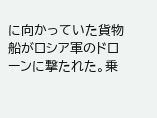に向かっていた貨物船がロシア軍のドローンに撃たれた。乗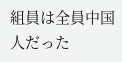組員は全員中国人だった